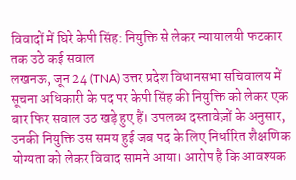विवादों में घिरे केपी सिंह: नियुक्ति से लेकर न्यायालयी फटकार तक उठे कई सवाल
लखनऊ, जून 24 (TNA) उत्तर प्रदेश विधानसभा सचिवालय में सूचना अधिकारी के पद पर केपी सिंह की नियुक्ति को लेकर एक बार फिर सवाल उठ खड़े हुए हैं। उपलब्ध दस्तावेज़ों के अनुसार, उनकी नियुक्ति उस समय हुई जब पद के लिए निर्धारित शैक्षणिक योग्यता को लेकर विवाद सामने आया। आरोप है कि आवश्यक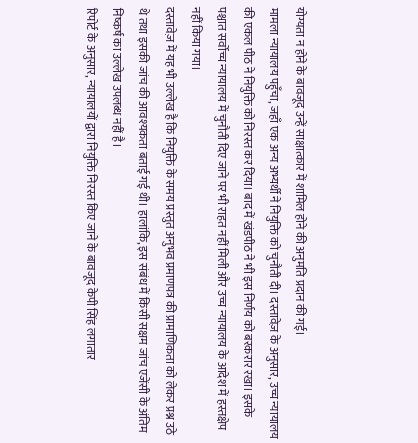योग्यता न होने के बावजूद उन्हें साक्षात्कार में शामिल होने की अनुमति प्रदान की गई।
मामला न्यायालय पहुँचा, जहाँ एक अन्य अभ्यर्थी ने नियुक्ति को चुनौती दी। दस्तावेज़ के अनुसार, उच्च न्यायालय की एकल पीठ ने नियुक्ति को निरस्त कर दिया। बाद में खंडपीठ ने भी इस निर्णय को बरकरार रखा। इसके पश्चात सर्वोच्च न्यायालय में चुनौती दिए जाने पर भी राहत नहीं मिली और उच्च न्यायालय के आदेश में हस्तक्षेप नहीं किया गया।
दस्तावेज़ में यह भी उल्लेख है कि नियुक्ति के समय प्रस्तुत अनुभव प्रमाणपत्र की प्रामाणिकता को लेकर प्रश्न उठे थे तथा इसकी जांच की आवश्यकता बताई गई थी। हालांकि, इस संबंध में किसी सक्षम जांच एजेंसी के अंतिम निष्कर्ष का उल्लेख उपलब्ध नहीं है।
रिपोर्ट के अनुसार, न्यायालयों द्वारा नियुक्ति निरस्त किए जाने के बावजूद केपी सिंह लगातार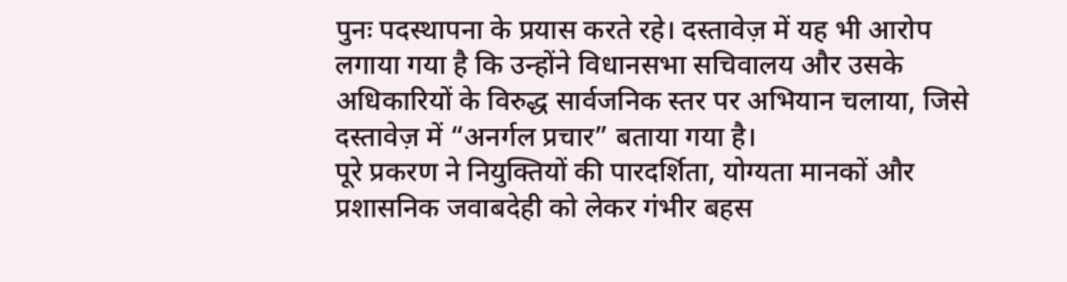पुनः पदस्थापना के प्रयास करते रहे। दस्तावेज़ में यह भी आरोप लगाया गया है कि उन्होंने विधानसभा सचिवालय और उसके अधिकारियों के विरुद्ध सार्वजनिक स्तर पर अभियान चलाया, जिसे दस्तावेज़ में “अनर्गल प्रचार” बताया गया है।
पूरे प्रकरण ने नियुक्तियों की पारदर्शिता, योग्यता मानकों और प्रशासनिक जवाबदेही को लेकर गंभीर बहस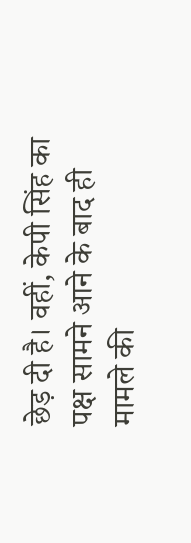छेड़ दी है। वहीं, केपी सिंह का पक्ष सामने आने के बाद ही मामले की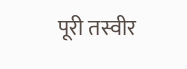पूरी तस्वीर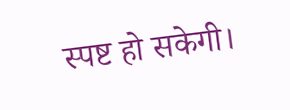स्पष्ट हो सकेगी।